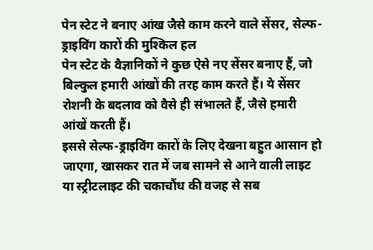पेन स्टेट ने बनाए आंख जैसे काम करने वाले सेंसर, सेल्फ-ड्राइविंग कारों की मुश्किल हल
पेन स्टेट के वैज्ञानिकों ने कुछ ऐसे नए सेंसर बनाए हैं, जो बिल्कुल हमारी आंखों की तरह काम करते हैं। ये सेंसर रोशनी के बदलाव को वैसे ही संभालते हैं, जैसे हमारी आंखें करती हैं।
इससे सेल्फ-ड्राइविंग कारों के लिए देखना बहुत आसान हो जाएगा, खासकर रात में जब सामने से आने वाली लाइट या स्ट्रीटलाइट की चकाचौंध की वजह से सब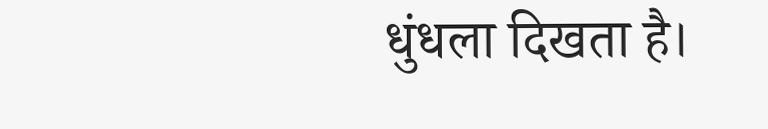धुंधला दिखता है।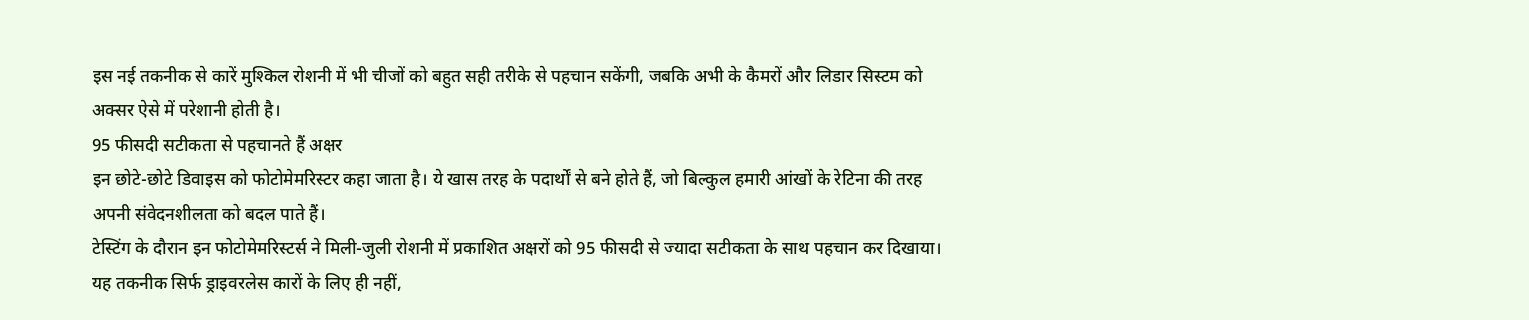इस नई तकनीक से कारें मुश्किल रोशनी में भी चीजों को बहुत सही तरीके से पहचान सकेंगी, जबकि अभी के कैमरों और लिडार सिस्टम को अक्सर ऐसे में परेशानी होती है।
95 फीसदी सटीकता से पहचानते हैं अक्षर
इन छोटे-छोटे डिवाइस को फोटोमेमरिस्टर कहा जाता है। ये खास तरह के पदार्थों से बने होते हैं, जो बिल्कुल हमारी आंखों के रेटिना की तरह अपनी संवेदनशीलता को बदल पाते हैं।
टेस्टिंग के दौरान इन फोटोमेमरिस्टर्स ने मिली-जुली रोशनी में प्रकाशित अक्षरों को 95 फीसदी से ज्यादा सटीकता के साथ पहचान कर दिखाया। यह तकनीक सिर्फ ड्राइवरलेस कारों के लिए ही नहीं,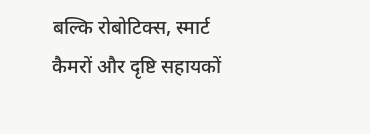बल्कि रोबोटिक्स, स्मार्ट कैमरों और दृष्टि सहायकों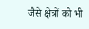जैसे क्षेत्रों को भी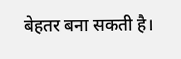बेहतर बना सकती है।